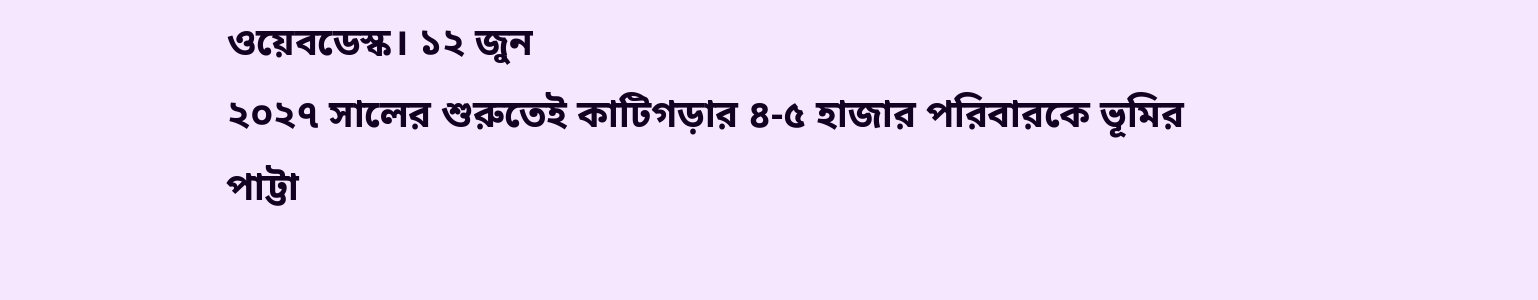ওয়েবডেস্ক। ১২ জুন
২০২৭ সালের শুরুতেই কাটিগড়ার ৪-৫ হাজার পরিবারকে ভূমির পাট্টা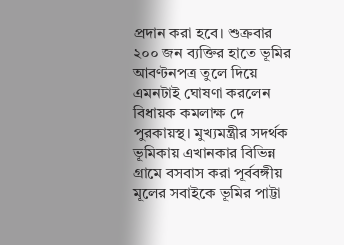প্রদান করা হবে। শুক্রবার ২০০ জন ব্যক্তির হাতে ভূমির আবণ্টনপত্র তুলে দিয়ে এমনটাই ঘোষণা করলেন বিধায়ক কমলাক্ষ দে পুরকায়স্থ। মুখ্যমন্ত্রীর সদর্থক ভূমিকায় এখানকার বিভিন্ন গ্রামে বসবাস করা পূর্ববঙ্গীয় মূলের সবাইকে ভূমির পাট্টা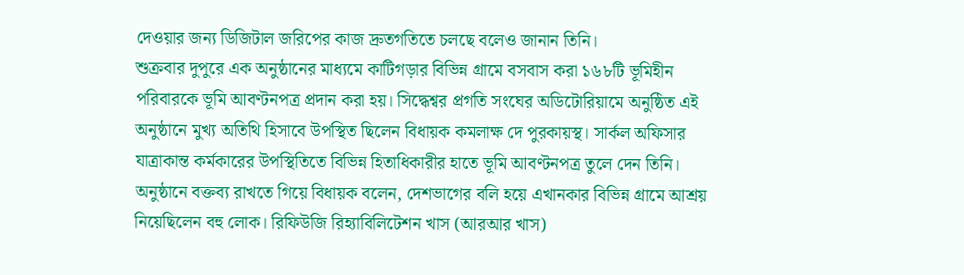দেওয়ার জন্য ডিজিটাল জরিপের কাজ দ্রুতগতিতে চলছে বলেও জানান তিনি।
শুক্রবার দুপুরে এক অনুষ্ঠানের মাধ্যমে কাটিগড়ার বিভিন্ন গ্রামে বসবাস করা ১৬৮টি ভূমিহীন পরিবারকে ভূমি আবণ্টনপত্র প্রদান করা হয়। সিদ্ধেশ্বর প্রগতি সংঘের অডিটোরিয়ামে অনুষ্ঠিত এই অনুষ্ঠানে মুখ্য অতিথি হিসাবে উপস্থিত ছিলেন বিধায়ক কমলাক্ষ দে পুরকায়স্থ। সার্কল অফিসার যাত্রাকান্ত কর্মকারের উপস্থিতিতে বিভিন্ন হিতাধিকারীর হাতে ভূমি আবণ্টনপত্র তুলে দেন তিনি। অনুষ্ঠানে বক্তব্য রাখতে গিয়ে বিধায়ক বলেন, দেশভাগের বলি হয়ে এখানকার বিভিন্ন গ্রামে আশ্রয় নিয়েছিলেন বহু লোক। রিফিউজি রিহ্যাবিলিটেশন খাস (আরআর খাস)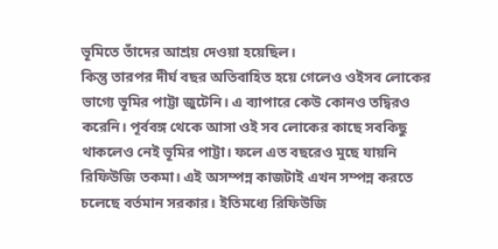ভূমিতে তাঁদের আশ্রয় দেওয়া হয়েছিল।
কিন্তু তারপর দীর্ঘ বছর অতিবাহিত হয়ে গেলেও ওইসব লোকের ভাগ্যে ভূমির পাট্টা জুটেনি। এ ব্যাপারে কেউ কোনও তদ্বিরও করেনি। পূর্ববঙ্গ থেকে আসা ওই সব লোকের কাছে সবকিছু থাকলেও নেই ভূমির পাট্টা। ফলে এত বছরেও মুছে যায়নি রিফিউজি তকমা। এই অসম্পন্ন কাজটাই এখন সম্পন্ন করতে চলেছে বর্তমান সরকার। ইতিমধ্যে রিফিউজি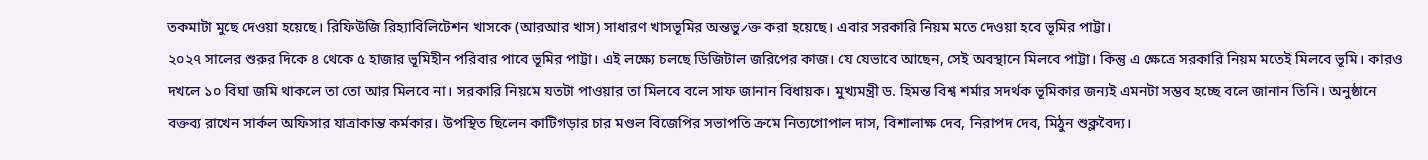তকমাটা মুছে দেওয়া হয়েছে। রিফিউজি রিহ্যাবিলিটেশন খাসকে (আরআর খাস) সাধারণ খাসভূমির অন্তভু৴ক্ত করা হয়েছে। এবার সরকারি নিয়ম মতে দেওয়া হবে ভূমির পাট্টা।
২০২৭ সালের শুরুর দিকে ৪ থেকে ৫ হাজার ভূমিহীন পরিবার পাবে ভূমির পাট্টা। এই লক্ষ্যে চলছে ডিজিটাল জরিপের কাজ। যে যেভাবে আছেন, সেই অবস্থানে মিলবে পাট্টা। কিন্তু এ ক্ষেত্রে সরকারি নিয়ম মতেই মিলবে ভূমি। কারও দখলে ১০ বিঘা জমি থাকলে তা তো আর মিলবে না। সরকারি নিয়মে যতটা পাওয়ার তা মিলবে বলে সাফ জানান বিধায়ক। মুখ্যমন্ত্রী ড. হিমন্ত বিশ্ব শর্মার সদর্থক ভূমিকার জন্যই এমনটা সম্ভব হচ্ছে বলে জানান তিনি। অনুষ্ঠানে বক্তব্য রাখেন সার্কল অফিসার যাত্রাকান্ত কর্মকার। উপস্থিত ছিলেন কাটিগড়ার চার মণ্ডল বিজেপির সভাপতি ক্রমে নিত্যগোপাল দাস, বিশালাক্ষ দেব, নিরাপদ দেব, মিঠুন শুক্লবৈদ্য।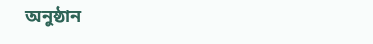অনুষ্ঠান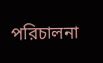পরিচালনা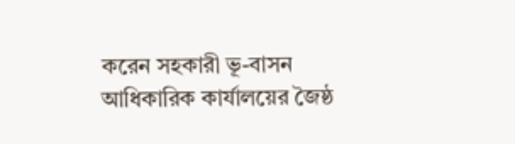করেন সহকারী ভূ-বাসন আধিকারিক কার্যালয়ের জৈষ্ঠ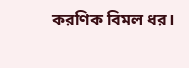করণিক বিমল ধর।